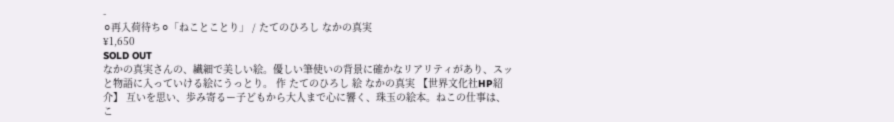-
⚪再入荷待ち⚪「ねことことり」 / たてのひろし なかの真実
¥1,650
SOLD OUT
なかの真実さんの、繊細で美しい絵。優しい筆使いの背景に確かなリアリティがあり、スッと物語に入っていける絵にうっとり。 作 たてのひろし 絵 なかの真実 【世界文化社HP紹介】 互いを思い、歩み寄るー子どもから大人まで心に響く、珠玉の絵本。ねこの仕事は、こ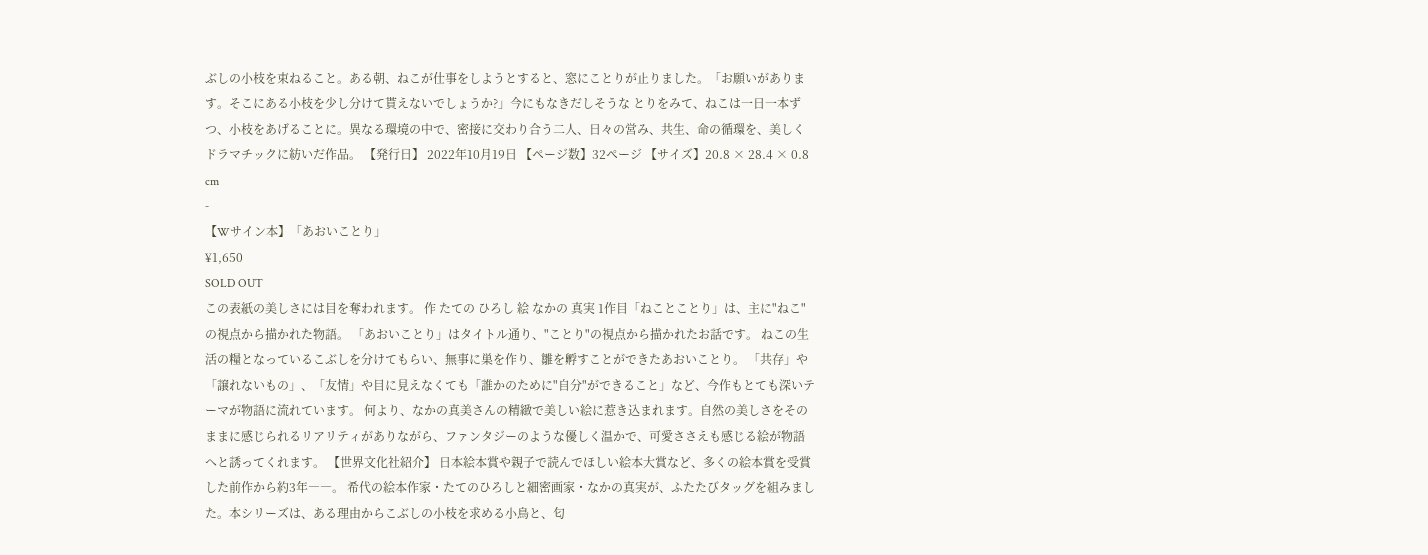ぶしの小枝を束ねること。ある朝、ねこが仕事をしようとすると、窓にことりが止りました。「お願いがあります。そこにある小枝を少し分けて貰えないでしょうか?」今にもなきだしそうな とりをみて、ねこは一日一本ずつ、小枝をあげることに。異なる環境の中で、密接に交わり合う二人、日々の営み、共生、命の循環を、美しくドラマチックに紡いだ作品。 【発行日】 2022年10月19日 【ページ数】32ページ 【サイズ】20.8 × 28.4 × 0.8 cm
-
【Wサイン本】「あおいことり」
¥1,650
SOLD OUT
この表紙の美しさには目を奪われます。 作 たての ひろし 絵 なかの 真実 1作目「ねことことり」は、主に"ねこ"の視点から描かれた物語。 「あおいことり」はタイトル通り、"ことり"の視点から描かれたお話です。 ねこの生活の糧となっているこぶしを分けてもらい、無事に巣を作り、雛を孵すことができたあおいことり。 「共存」や「譲れないもの」、「友情」や目に見えなくても「誰かのために"自分"ができること」など、今作もとても深いテーマが物語に流れています。 何より、なかの真美さんの精緻で美しい絵に惹き込まれます。自然の美しさをそのままに感じられるリアリティがありながら、ファンタジーのような優しく温かで、可愛ささえも感じる絵が物語へと誘ってくれます。 【世界文化社紹介】 日本絵本賞や親子で読んでほしい絵本大賞など、多くの絵本賞を受賞した前作から約3年――。 希代の絵本作家・たてのひろしと細密画家・なかの真実が、ふたたびタッグを組みました。本シリーズは、ある理由からこぶしの小枝を求める小鳥と、匂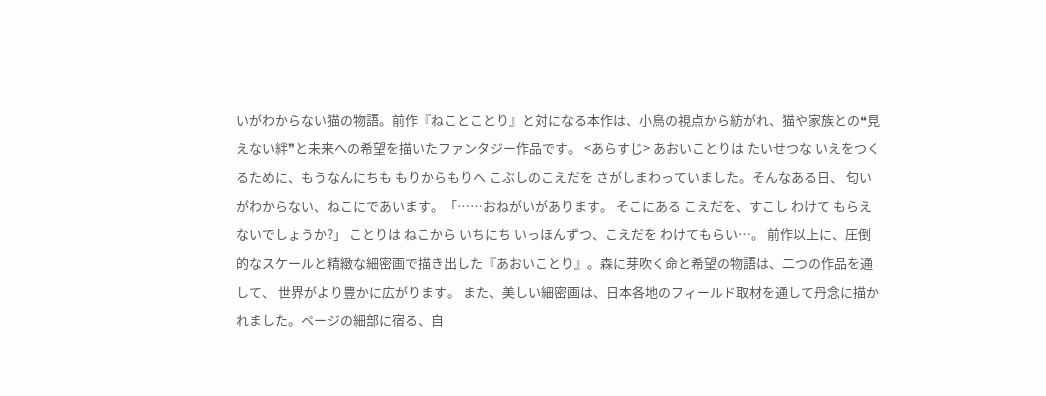いがわからない猫の物語。前作『ねことことり』と対になる本作は、小鳥の視点から紡がれ、猫や家族との❝見えない絆❞と未来への希望を描いたファンタジー作品です。 <あらすじ> あおいことりは たいせつな いえをつくるために、もうなんにちも もりからもりへ こぶしのこえだを さがしまわっていました。そんなある日、 匂いがわからない、ねこにであいます。「……おねがいがあります。 そこにある こえだを、すこし わけて もらえないでしょうか?」 ことりは ねこから いちにち いっほんずつ、こえだを わけてもらい…。 前作以上に、圧倒的なスケールと精緻な細密画で描き出した『あおいことり』。森に芽吹く命と希望の物語は、二つの作品を通して、 世界がより豊かに広がります。 また、美しい細密画は、日本各地のフィールド取材を通して丹念に描かれました。ページの細部に宿る、自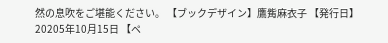然の息吹をご堪能ください。 【ブックデザイン】鷹觜麻衣子 【発行日】20205年10月15日 【ペ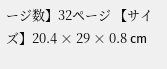ージ数】32ページ 【サイズ】20.4 × 29 × 0.8 cm